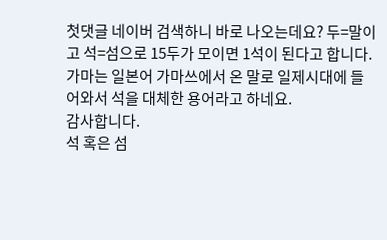첫댓글 네이버 검색하니 바로 나오는데요? 두=말이고 석=섬으로 15두가 모이면 1석이 된다고 합니다. 가마는 일본어 가마쓰에서 온 말로 일제시대에 들어와서 석을 대체한 용어라고 하네요.
감사합니다.
석 혹은 섬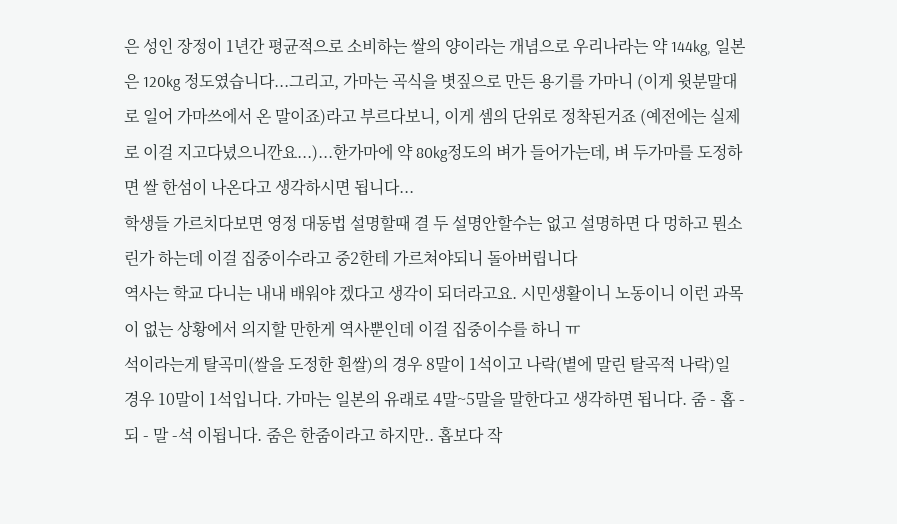은 성인 장정이 1년간 평균적으로 소비하는 쌀의 양이라는 개념으로 우리나라는 약 144kg, 일본은 120kg 정도였습니다...그리고, 가마는 곡식을 볏짚으로 만든 용기를 가마니 (이게 윗분말대로 일어 가마쓰에서 온 말이죠)라고 부르다보니, 이게 셈의 단위로 정착된거죠 (예전에는 실제로 이걸 지고다녔으니깐요...)...한가마에 약 80kg정도의 벼가 들어가는데, 벼 두가마를 도정하면 쌀 한섬이 나온다고 생각하시면 됩니다...
학생들 가르치다보면 영정 대동법 설명할때 결 두 설명안할수는 없고 설명하면 다 멍하고 뭔소린가 하는데 이걸 집중이수라고 중2한테 가르쳐야되니 돌아버립니다
역사는 학교 다니는 내내 배워야 겠다고 생각이 되더라고요. 시민생활이니 노동이니 이런 과목이 없는 상황에서 의지할 만한게 역사뿐인데 이걸 집중이수를 하니 ㅠ
석이라는게 탈곡미(쌀을 도정한 흰쌀)의 경우 8말이 1석이고 나락(볕에 말린 탈곡적 나락)일 경우 10말이 1석입니다. 가마는 일본의 유래로 4말~5말을 말한다고 생각하면 됩니다. 줌 - 홉 - 되 - 말 -석 이됩니다. 줌은 한줌이라고 하지만.. 홉보다 작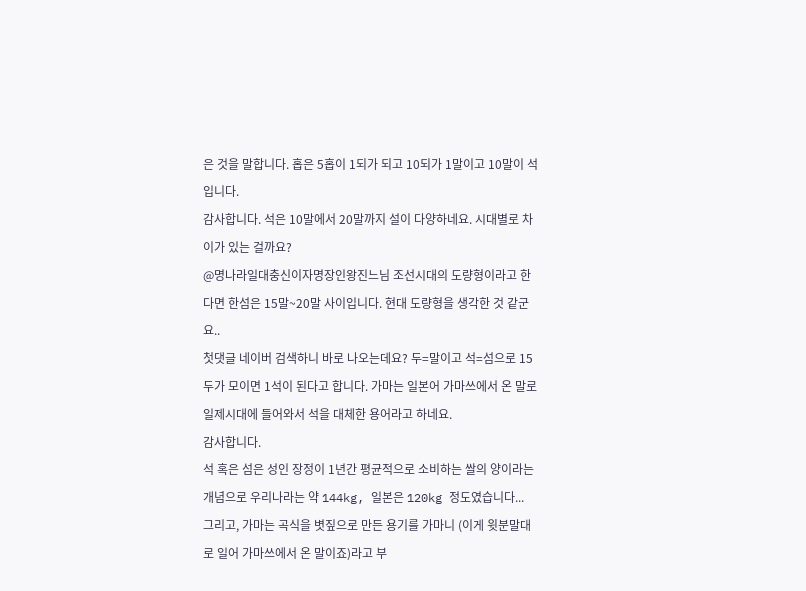은 것을 말합니다. 홉은 5홉이 1되가 되고 10되가 1말이고 10말이 석입니다.
감사합니다. 석은 10말에서 20말까지 설이 다양하네요. 시대별로 차이가 있는 걸까요?
@명나라일대충신이자명장인왕진느님 조선시대의 도량형이라고 한다면 한섬은 15말~20말 사이입니다. 현대 도량형을 생각한 것 같군요..
첫댓글 네이버 검색하니 바로 나오는데요? 두=말이고 석=섬으로 15두가 모이면 1석이 된다고 합니다. 가마는 일본어 가마쓰에서 온 말로 일제시대에 들어와서 석을 대체한 용어라고 하네요.
감사합니다.
석 혹은 섬은 성인 장정이 1년간 평균적으로 소비하는 쌀의 양이라는 개념으로 우리나라는 약 144kg, 일본은 120kg 정도였습니다...
그리고, 가마는 곡식을 볏짚으로 만든 용기를 가마니 (이게 윗분말대로 일어 가마쓰에서 온 말이죠)라고 부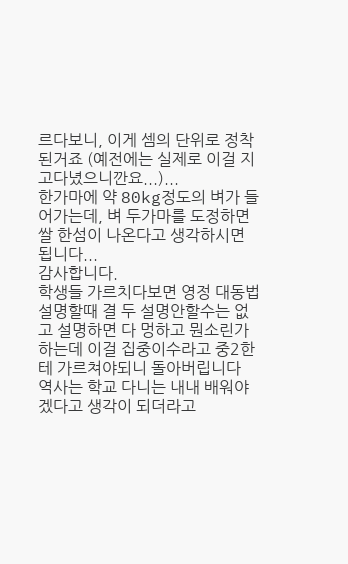르다보니, 이게 셈의 단위로 정착된거죠 (예전에는 실제로 이걸 지고다녔으니깐요...)...
한가마에 약 80kg정도의 벼가 들어가는데, 벼 두가마를 도정하면 쌀 한섬이 나온다고 생각하시면 됩니다...
감사합니다.
학생들 가르치다보면 영정 대동법 설명할때 결 두 설명안할수는 없고 설명하면 다 멍하고 뭔소린가 하는데 이걸 집중이수라고 중2한테 가르쳐야되니 돌아버립니다
역사는 학교 다니는 내내 배워야 겠다고 생각이 되더라고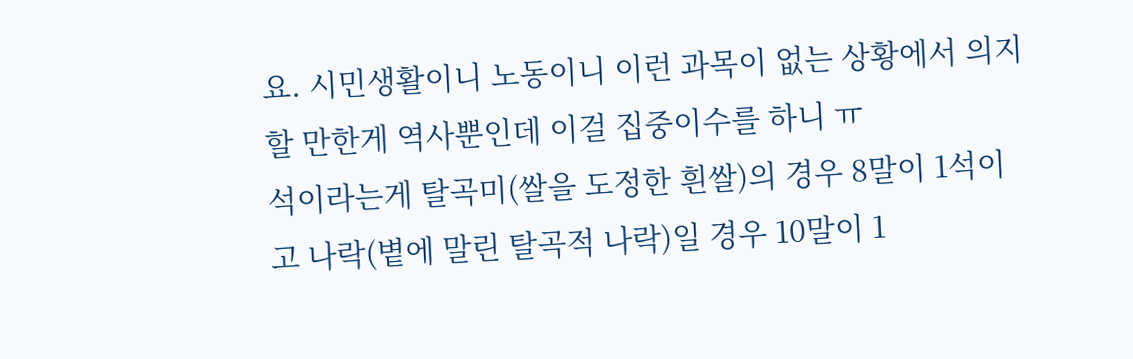요. 시민생활이니 노동이니 이런 과목이 없는 상황에서 의지할 만한게 역사뿐인데 이걸 집중이수를 하니 ㅠ
석이라는게 탈곡미(쌀을 도정한 흰쌀)의 경우 8말이 1석이고 나락(볕에 말린 탈곡적 나락)일 경우 10말이 1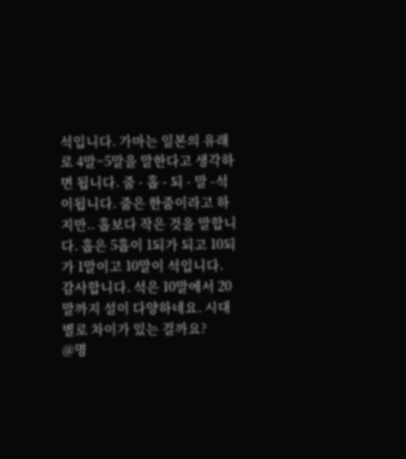석입니다. 가마는 일본의 유래로 4말~5말을 말한다고 생각하면 됩니다. 줌 - 홉 - 되 - 말 -석 이됩니다. 줌은 한줌이라고 하지만.. 홉보다 작은 것을 말합니다. 홉은 5홉이 1되가 되고 10되가 1말이고 10말이 석입니다.
감사합니다. 석은 10말에서 20말까지 설이 다양하네요. 시대별로 차이가 있는 걸까요?
@명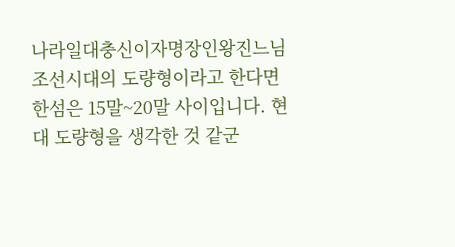나라일대충신이자명장인왕진느님 조선시대의 도량형이라고 한다면 한섬은 15말~20말 사이입니다. 현대 도량형을 생각한 것 같군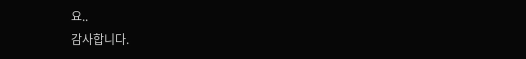요..
감사합니다.